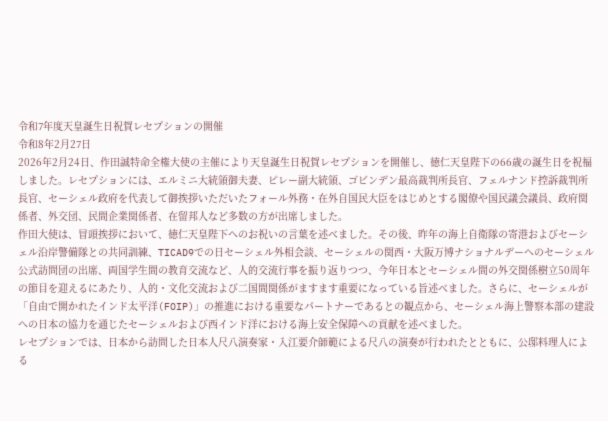令和7年度天皇誕生日祝賀レセプションの開催
令和8年2月27日
2026年2月24日、作田誠特命全権大使の主催により天皇誕生日祝賀レセプションを開催し、徳仁天皇陛下の66歳の誕生日を祝福しました。レセプションには、エルミニ大統領御夫妻、ピレー副大統領、ゴビンデン最高裁判所長官、フェルナンド控訴裁判所長官、セーシェル政府を代表して御挨拶いただいたフォール外務・在外自国民大臣をはじめとする閣僚や国民議会議員、政府関係者、外交団、民間企業関係者、在留邦人など多数の方が出席しました。
作田大使は、冒頭挨拶において、徳仁天皇陛下へのお祝いの言葉を述べました。その後、昨年の海上自衛隊の寄港およびセーシェル沿岸警備隊との共同訓練、TICAD9での日セーシェル外相会談、セーシェルの関西・大阪万博ナショナルデーへのセーシェル公式訪問団の出席、両国学生間の教育交流など、人的交流行事を振り返りつつ、今年日本とセーシェル間の外交関係樹立50周年の節目を迎えるにあたり、人的・文化交流および二国間関係がますます重要になっている旨述べました。さらに、セーシェルが「自由で開かれたインド太平洋(FOIP)」の推進における重要なパートナーであるとの観点から、セーシェル海上警察本部の建設への日本の協力を通じたセーシェルおよび西インド洋における海上安全保障への貢献を述べました。
レセプションでは、日本から訪問した日本人尺八演奏家・入江要介師範による尺八の演奏が行われたとともに、公邸料理人による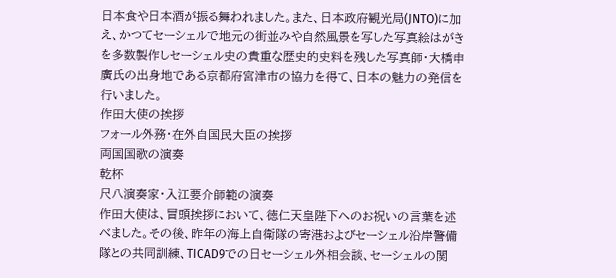日本食や日本酒が振る舞われました。また、日本政府観光局(JNTO)に加え、かつてセーシェルで地元の街並みや自然風景を写した写真絵はがきを多数製作しセーシェル史の貴重な歴史的史料を残した写真師・大橋申廣氏の出身地である京都府宮津市の協力を得て、日本の魅力の発信を行いました。
作田大使の挨拶
フォール外務・在外自国民大臣の挨拶
両国国歌の演奏
乾杯
尺八演奏家・入江要介師範の演奏
作田大使は、冒頭挨拶において、徳仁天皇陛下へのお祝いの言葉を述べました。その後、昨年の海上自衛隊の寄港およびセーシェル沿岸警備隊との共同訓練、TICAD9での日セーシェル外相会談、セーシェルの関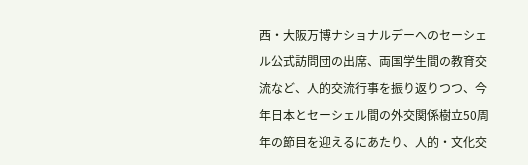西・大阪万博ナショナルデーへのセーシェル公式訪問団の出席、両国学生間の教育交流など、人的交流行事を振り返りつつ、今年日本とセーシェル間の外交関係樹立50周年の節目を迎えるにあたり、人的・文化交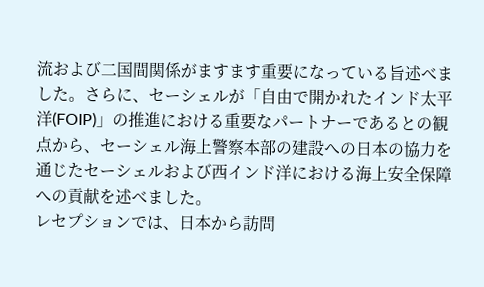流および二国間関係がますます重要になっている旨述べました。さらに、セーシェルが「自由で開かれたインド太平洋(FOIP)」の推進における重要なパートナーであるとの観点から、セーシェル海上警察本部の建設への日本の協力を通じたセーシェルおよび西インド洋における海上安全保障への貢献を述べました。
レセプションでは、日本から訪問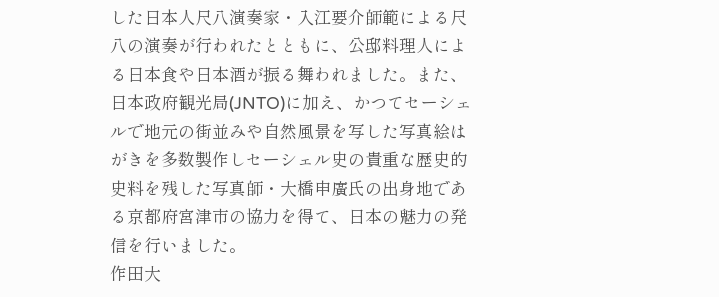した日本人尺八演奏家・入江要介師範による尺八の演奏が行われたとともに、公邸料理人による日本食や日本酒が振る舞われました。また、日本政府観光局(JNTO)に加え、かつてセーシェルで地元の街並みや自然風景を写した写真絵はがきを多数製作しセーシェル史の貴重な歴史的史料を残した写真師・大橋申廣氏の出身地である京都府宮津市の協力を得て、日本の魅力の発信を行いました。
作田大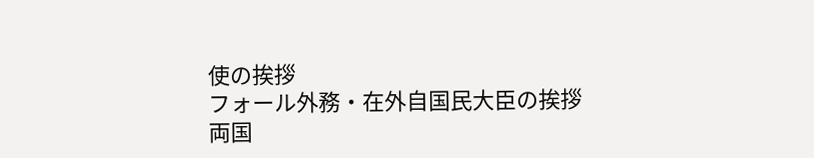使の挨拶
フォール外務・在外自国民大臣の挨拶
両国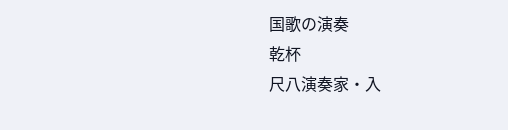国歌の演奏
乾杯
尺八演奏家・入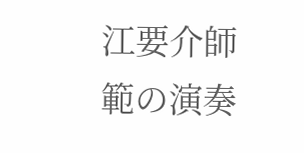江要介師範の演奏